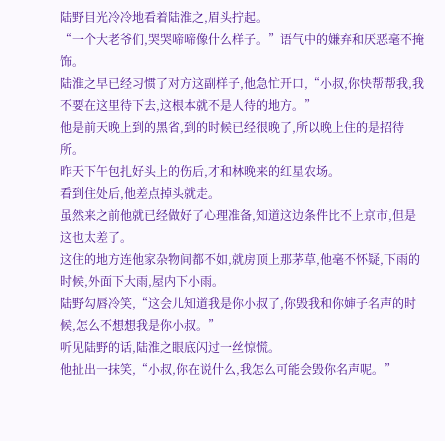陆野目光冷冷地看着陆淮之,眉头拧起。
“一个大老爷们,哭哭啼啼像什么样子。”语气中的嫌弃和厌恶毫不掩饰。
陆淮之早已经习惯了对方这副样子,他急忙开口,“小叔,你快帮帮我,我不要在这里待下去,这根本就不是人待的地方。”
他是前天晚上到的黑省,到的时候已经很晚了,所以晚上住的是招待所。
昨天下午包扎好头上的伤后,才和林晚来的红星农场。
看到住处后,他差点掉头就走。
虽然来之前他就已经做好了心理准备,知道这边条件比不上京市,但是这也太差了。
这住的地方连他家杂物间都不如,就房顶上那茅草,他毫不怀疑,下雨的时候,外面下大雨,屋内下小雨。
陆野勾唇冷笑,“这会儿知道我是你小叔了,你毁我和你婶子名声的时候,怎么不想想我是你小叔。”
听见陆野的话,陆淮之眼底闪过一丝惊慌。
他扯出一抹笑,“小叔,你在说什么,我怎么可能会毁你名声呢。”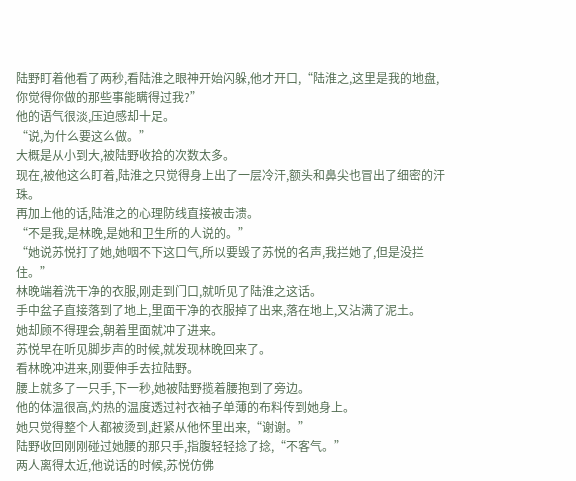陆野盯着他看了两秒,看陆淮之眼神开始闪躲,他才开口,“陆淮之,这里是我的地盘,你觉得你做的那些事能瞒得过我?”
他的语气很淡,压迫感却十足。
“说,为什么要这么做。”
大概是从小到大,被陆野收拾的次数太多。
现在,被他这么盯着,陆淮之只觉得身上出了一层冷汗,额头和鼻尖也冒出了细密的汗珠。
再加上他的话,陆淮之的心理防线直接被击溃。
“不是我,是林晚,是她和卫生所的人说的。”
“她说苏悦打了她,她咽不下这口气,所以要毁了苏悦的名声,我拦她了,但是没拦住。”
林晚端着洗干净的衣服,刚走到门口,就听见了陆淮之这话。
手中盆子直接落到了地上,里面干净的衣服掉了出来,落在地上,又沾满了泥土。
她却顾不得理会,朝着里面就冲了进来。
苏悦早在听见脚步声的时候,就发现林晚回来了。
看林晚冲进来,刚要伸手去拉陆野。
腰上就多了一只手,下一秒,她被陆野揽着腰抱到了旁边。
他的体温很高,灼热的温度透过衬衣袖子单薄的布料传到她身上。
她只觉得整个人都被烫到,赶紧从他怀里出来,“谢谢。”
陆野收回刚刚碰过她腰的那只手,指腹轻轻捻了捻,“不客气。”
两人离得太近,他说话的时候,苏悦仿佛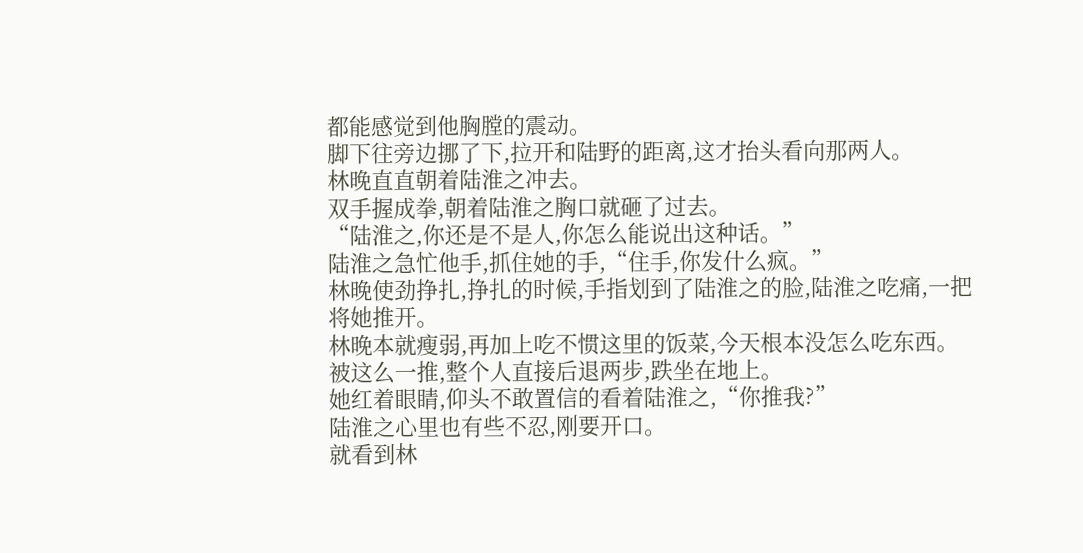都能感觉到他胸膛的震动。
脚下往旁边挪了下,拉开和陆野的距离,这才抬头看向那两人。
林晚直直朝着陆淮之冲去。
双手握成拳,朝着陆淮之胸口就砸了过去。
“陆淮之,你还是不是人,你怎么能说出这种话。”
陆淮之急忙他手,抓住她的手,“住手,你发什么疯。”
林晚使劲挣扎,挣扎的时候,手指划到了陆淮之的脸,陆淮之吃痛,一把将她推开。
林晚本就瘦弱,再加上吃不惯这里的饭菜,今天根本没怎么吃东西。
被这么一推,整个人直接后退两步,跌坐在地上。
她红着眼睛,仰头不敢置信的看着陆淮之,“你推我?”
陆淮之心里也有些不忍,刚要开口。
就看到林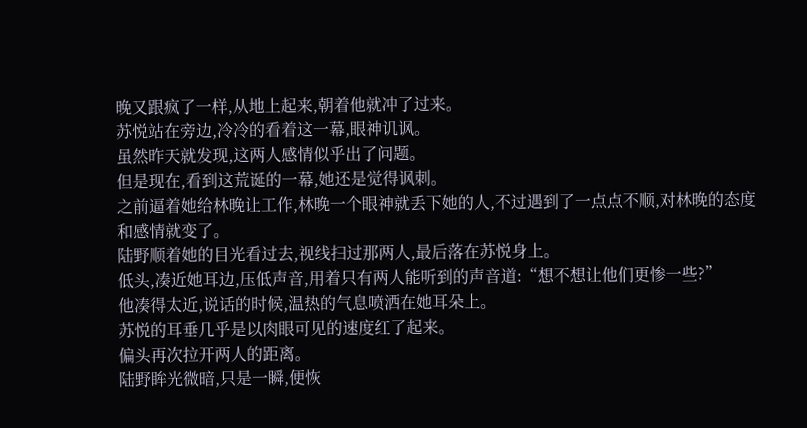晚又跟疯了一样,从地上起来,朝着他就冲了过来。
苏悦站在旁边,冷冷的看着这一幕,眼神讥讽。
虽然昨天就发现,这两人感情似乎出了问题。
但是现在,看到这荒诞的一幕,她还是觉得讽刺。
之前逼着她给林晚让工作,林晚一个眼神就丢下她的人,不过遇到了一点点不顺,对林晚的态度和感情就变了。
陆野顺着她的目光看过去,视线扫过那两人,最后落在苏悦身上。
低头,凑近她耳边,压低声音,用着只有两人能听到的声音道:“想不想让他们更惨一些?”
他凑得太近,说话的时候,温热的气息喷洒在她耳朵上。
苏悦的耳垂几乎是以肉眼可见的速度红了起来。
偏头再次拉开两人的距离。
陆野眸光微暗,只是一瞬,便恢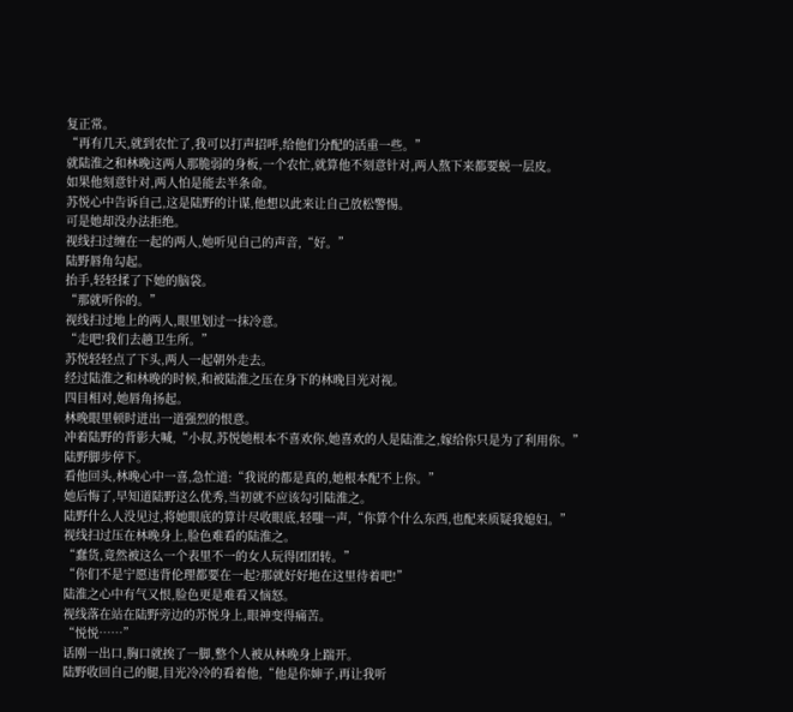复正常。
“再有几天,就到农忙了,我可以打声招呼,给他们分配的活重一些。”
就陆淮之和林晚这两人那脆弱的身板,一个农忙,就算他不刻意针对,两人熬下来都要蜕一层皮。
如果他刻意针对,两人怕是能去半条命。
苏悦心中告诉自己,这是陆野的计谋,他想以此来让自己放松警惕。
可是她却没办法拒绝。
视线扫过缠在一起的两人,她听见自己的声音,“好。”
陆野唇角勾起。
抬手,轻轻揉了下她的脑袋。
“那就听你的。”
视线扫过地上的两人,眼里划过一抹冷意。
“走吧!我们去趟卫生所。”
苏悦轻轻点了下头,两人一起朝外走去。
经过陆淮之和林晚的时候,和被陆淮之压在身下的林晚目光对视。
四目相对,她唇角扬起。
林晚眼里顿时迸出一道强烈的恨意。
冲着陆野的背影大喊,“小叔,苏悦她根本不喜欢你,她喜欢的人是陆淮之,嫁给你只是为了利用你。”
陆野脚步停下。
看他回头,林晚心中一喜,急忙道:“我说的都是真的,她根本配不上你。”
她后悔了,早知道陆野这么优秀,当初就不应该勾引陆淮之。
陆野什么人没见过,将她眼底的算计尽收眼底,轻嗤一声,“你算个什么东西,也配来质疑我媳妇。”
视线扫过压在林晚身上,脸色难看的陆淮之。
“蠢货,竟然被这么一个表里不一的女人玩得团团转。”
“你们不是宁愿违背伦理都要在一起?那就好好地在这里待着吧!”
陆淮之心中有气又恨,脸色更是难看又恼怒。
视线落在站在陆野旁边的苏悦身上,眼神变得痛苦。
“悦悦……”
话刚一出口,胸口就挨了一脚,整个人被从林晚身上踹开。
陆野收回自己的腿,目光冷冷的看着他,“他是你婶子,再让我听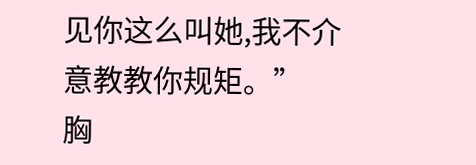见你这么叫她,我不介意教教你规矩。”
胸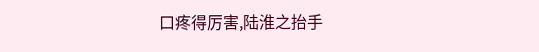口疼得厉害,陆淮之抬手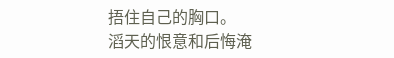捂住自己的胸口。
滔天的恨意和后悔淹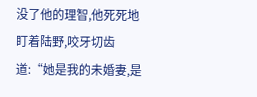没了他的理智,他死死地盯着陆野,咬牙切齿道:“她是我的未婚妻,是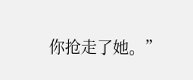你抢走了她。”